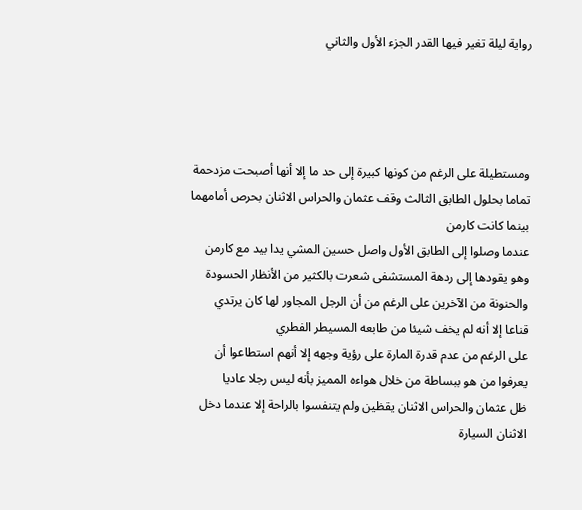رواية ليلة تغير فيها القدر الجزء الأول والثاني




ومستطيلة على الرغم من كونها كبيرة إلى حد ما إلا أنها أصبحت مزدحمة تماما بحلول الطابق الثالث وقف عثمان والحراس الاثنان بحرص أمامهما بينما كانت كارمن
عندما وصلوا إلى الطابق الأول واصل حسين المشي يدا بيد مع كارمن وهو يقودها إلى ردهة المستشفى شعرت بالكثير من الأنظار الحسودة والحنونة من الآخرين على الرغم من أن الرجل المجاور لها كان يرتدي
قناعا إلا أنه لم يخف شيئا من طابعه المسيطر الفطري
على الرغم من عدم قدرة المارة على رؤية وجهه إلا أنهم استطاعوا أن يعرفوا من هو ببساطة من خلال هواءه المميز بأنه ليس رجلا عاديا
ظل عثمان والحراس الاثنان يقظين ولم يتنفسوا بالراحة إلا عندما دخل الاثنان السيارة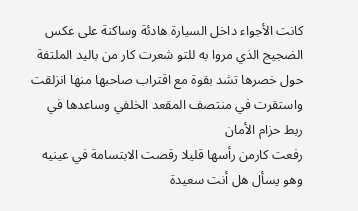كانت الأجواء داخل السيارة هادئة وساكنة على عكس الضجيج الذي مروا به للتو شعرت كار من باليد الملتفة حول خصرها تشد بقوة مع اقتراب صاحبها منها انزلقت واستقرت في منتصف المقعد الخلفي وساعدها في ربط حزام الأمان
رفعت كارمن رأسها قليلا رقصت الابتسامة في عينيه وهو يسأل هل أنت سعيدة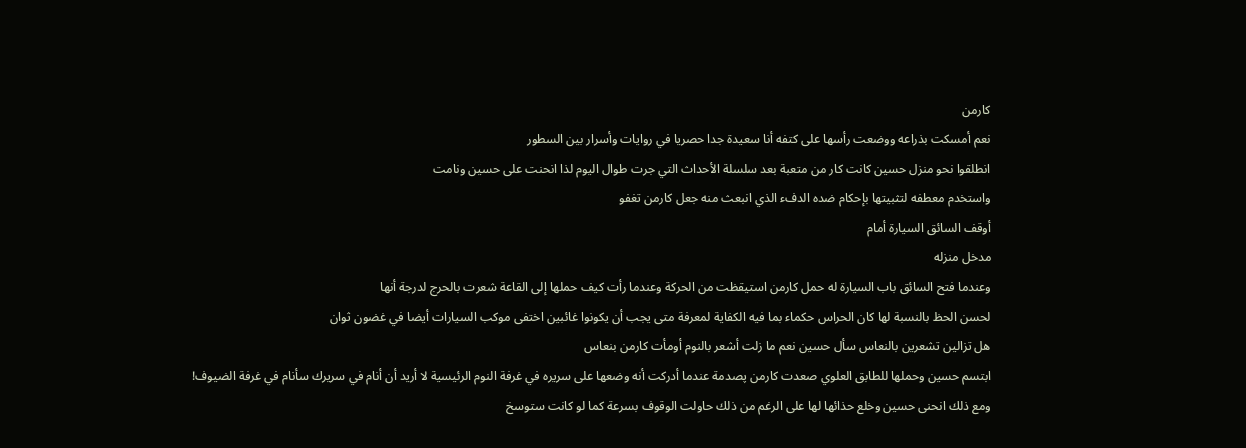كارمن
نعم أمسكت بذراعه ووضعت رأسها على كتفه أنا سعيدة جدا حصريا في روايات وأسرار بين السطور
انطلقوا نحو منزل حسين كانت كار من متعبة بعد سلسلة الأحداث التي جرت طوال اليوم لذا انحنت على حسين ونامت
واستخدم معطفه لتثبيتها بإحكام ضده الدفء الذي انبعث منه جعل كارمن تغفو
أوقف السائق السيارة أمام
مدخل منزله
وعندما فتح السائق باب السيارة له حمل كارمن استيقظت من الحركة وعندما رأت كيف حملها إلى القاعة شعرت بالحرج لدرجة أنها
لحسن الحظ بالنسبة لها كان الحراس حكماء بما فيه الكفاية لمعرفة متى يجب أن يكونوا غائبين اختفى موكب السيارات أيضا في غضون ثوان
هل تزالين تشعرين بالنعاس سأل حسين نعم ما زلت أشعر بالنوم أومأت كارمن بنعاس
ابتسم حسين وحملها للطابق العلوي صعدت كارمن پصدمة عندما أدركت أنه وضعها على سريره في غرفة النوم الرئيسية لا أريد أن أنام في سريرك سأنام في غرفة الضيوف!
ومع ذلك انحنى حسين وخلع حذائها لها على الرغم من ذلك حاولت الوقوف بسرعة كما لو كانت ستوسخ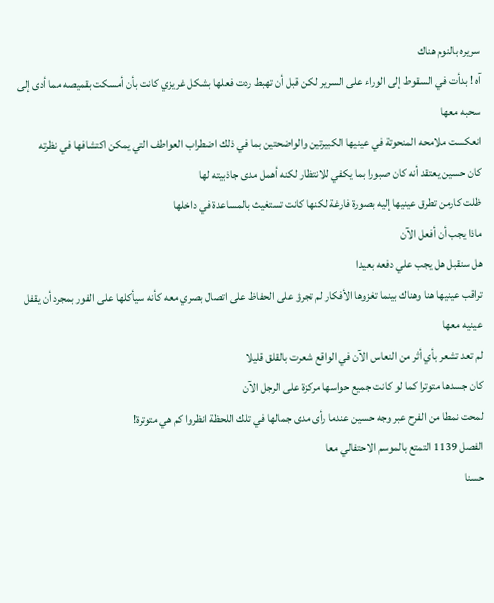سريره بالنوم هناك
آه ! بدأت في السقوط إلى الوراء على السرير لكن قبل أن تهبط ردت فعلها بشكل غريزي كانت بأن أمسكت بقميصه مما أدى إلى سحبه معها
انعكست ملامحه المنحوتة في عينيها الكبيرتين والواضحتين بما في ذلك اضطراب العواطف التي يمكن اكتشافها في نظرته
كان حسين يعتقد أنه كان صبورا بما يكفي للانتظار لكنه أهمل مدى جاذبيته لها
ظلت كارمن تطرق عينيها إليه بصورة فارغة لكنها كانت تستغيث بالمساعدة في داخلها
ماذا يجب أن أفعل الآن
هل سنقبل هل يجب علي دفعه بعيدا
تراقب عينيها هنا وهناك بينما تغزوها الأفكار لم تجرؤ على الحفاظ على اتصال بصري معه كأنه سيأكلها على الفور بمجرد أن يقفل عينيه معها
لم تعد تشعر بأي أثر من النعاس الآن في الواقع شعرت بالقلق قليلا
كان جسدها متوترا كما لو كانت جميع حواسها مركزة على الرجل الآن
لمحت نمطا من الفرح عبر وجه حسين عندما رأى مدى جمالها في تلك اللحظة انظروا كم هي متوترة!
الفصل 1139 التمتع بالموسم الاحتفالي معا
حسنا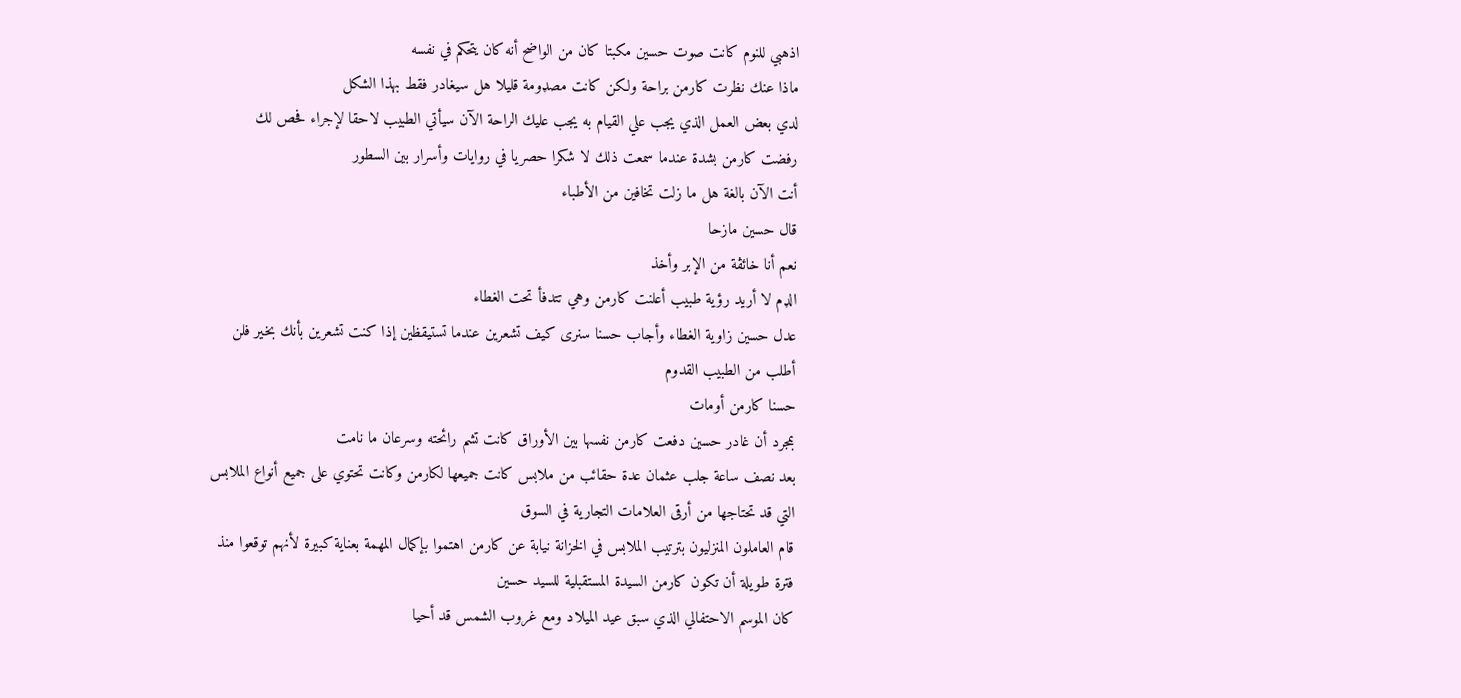اذهبي للنوم كانت صوت حسين مكبتا كان من الواضح أنه كان يتحكم في نفسه
ماذا عنك نظرت كارمن براحة ولكن كانت مصډومة قليلا هل سيغادر فقط بهذا الشكل
لدي بعض العمل الذي يجب علي القيام به يجب عليك الراحة الآن سيأتي الطبيب لاحقا لإجراء فحص لك
رفضت كارمن بشدة عندما سمعت ذلك لا شكرا حصريا في روايات وأسرار بين السطور
أنت الآن بالغة هل ما زلت تخافين من الأطباء
قال حسين مازحا
نعم أنا خائڤة من الإبر وأخذ
الډم لا أريد رؤية طبيب أعلنت كارمن وهي تتدفأ تحت الغطاء
عدل حسين زاوية الغطاء وأجاب حسنا سنرى كيف تشعرين عندما تستيقظين إذا كنت تشعرين بأنك بخير فلن أطلب من الطبيب القدوم
حسنا كارمن أومات
بمجرد أن غادر حسين دفعت كارمن نفسها بين الأوراق كانت تشم رائحته وسرعان ما نامت
بعد نصف ساعة جلب عثمان عدة حقائب من ملابس كانت جميعها لكارمن وكانت تحتوي على جميع أنواع الملابس التي قد تحتاجها من أرقى العلامات التجارية في السوق
قام العاملون المنزليون بترتيب الملابس في الخزانة نيابة عن كارمن اهتموا بإكمال المهمة بعناية كبيرة لأنهم توقعوا منذ فترة طويلة أن تكون كارمن السيدة المستقبلية للسيد حسين
كان الموسم الاحتفالي الذي سبق عيد الميلاد ومع غروب الشمس قد أحيا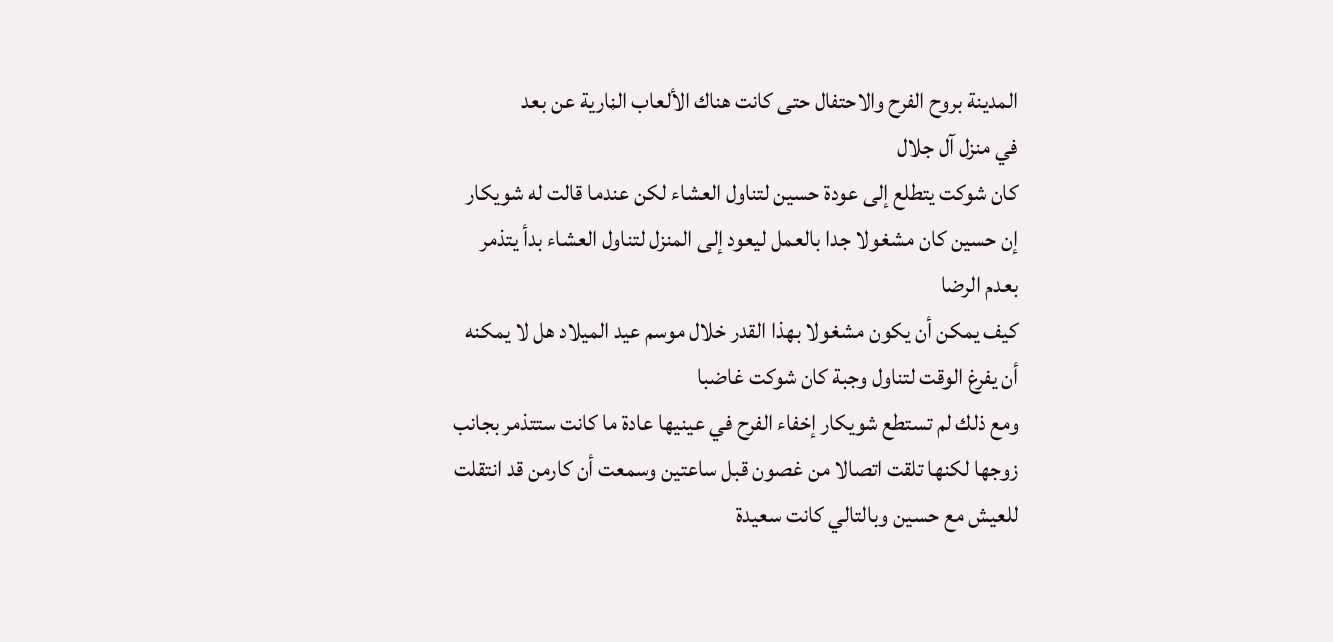المدينة بروح الفرح والاحتفال حتى كانت هناك الألعاب الڼارية عن بعد
في منزل آل جلال
كان شوكت يتطلع إلى عودة حسين لتناول العشاء لكن عندما قالت له شويكار إن حسين كان مشغولا جدا بالعمل ليعود إلى المنزل لتناول العشاء بدأ يتذمر بعدم الرضا
كيف يمكن أن يكون مشغولا بهذا القدر خلال موسم عيد الميلاد هل لا يمكنه أن يفرغ الوقت لتناول وجبة كان شوكت غاضبا
ومع ذلك لم تستطع شويكار إخفاء الفرح في عينيها عادة ما كانت ستتذمر بجانب زوجها لكنها تلقت اتصالا من غصون قبل ساعتين وسمعت أن كارمن قد انتقلت للعيش مع حسين وبالتالي كانت سعيدة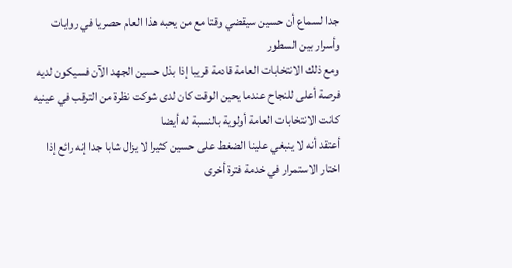جدا لسماع أن حسين سيقضي وقتا مع من يحبه هذا العام حصريا في روايات وأسرار بين السطور
ومع ذلك الانتخابات العامة قادمة قريبا إذا بذل حسين الجهد الآن فسيكون لديه فرصة أعلى للنجاح عندما يحين الوقت كان لدى شوكت نظرة من الترقب في عينيه كانت الانتخابات العامة أولوية بالنسبة له أيضا
أعتقد أنه لا ينبغي علينا الضغط على حسين كثيرا لا يزال شابا جدا إنه رائع إذا اختار الاستمرار في خدمة فترة أخرى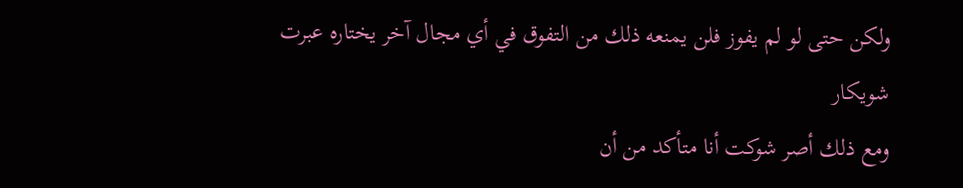ولكن حتى لو لم يفوز فلن يمنعه ذلك من التفوق في أي مجال آخر يختاره عبرت
شويكار
ومع ذلك أصر شوكت أنا متأكد من أن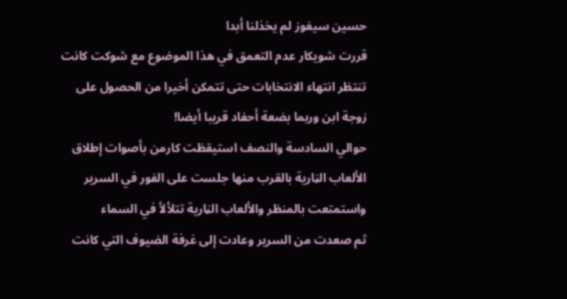حسين سيفوز لم يخذلنا أبدا
قررت شويكار عدم التعمق في هذا الموضوع مع شوكت كانت تنتظر انتهاء الانتخابات حتى تتمكن أخيرا من الحصول على زوجة ابن وربما بضعة أحفاد قريبا أيضا!
حوالي السادسة والنصف استيقظت كارمن بأصوات إطلاق الألعاب الڼارية بالقرب منها جلست على الفور في السرير واستمتعت بالمنظر والألعاب الڼارية تتلألأ في السماء
ثم صعدت من السرير وعادت إلى غرفة الضيوف التي كانت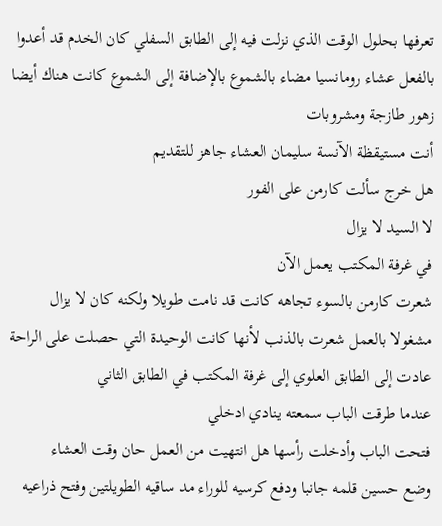تعرفها بحلول الوقت الذي نزلت فيه إلى الطابق السفلي كان الخدم قد أعدوا بالفعل عشاء رومانسيا مضاء بالشموع بالإضافة إلى الشموع كانت هناك أيضا زهور طازجة ومشروبات
أنت مستيقظة الآنسة سليمان العشاء جاهز للتقديم
هل خرج سألت كارمن على الفور
لا السيد لا يزال
في غرفة المكتب يعمل الآن
شعرت كارمن بالسوء تجاهه كانت قد نامت طويلا ولكنه كان لا يزال مشغولا بالعمل شعرت بالذنب لأنها كانت الوحيدة التي حصلت على الراحة عادت إلى الطابق العلوي إلى غرفة المكتب في الطابق الثاني
عندما طرقت الباب سمعته ينادي ادخلي
فتحت الباب وأدخلت رأسها هل انتهيت من العمل حان وقت العشاء
وضع حسین قلمه جانبا ودفع كرسيه للوراء مد ساقيه الطويلتين وفتح ذراعيه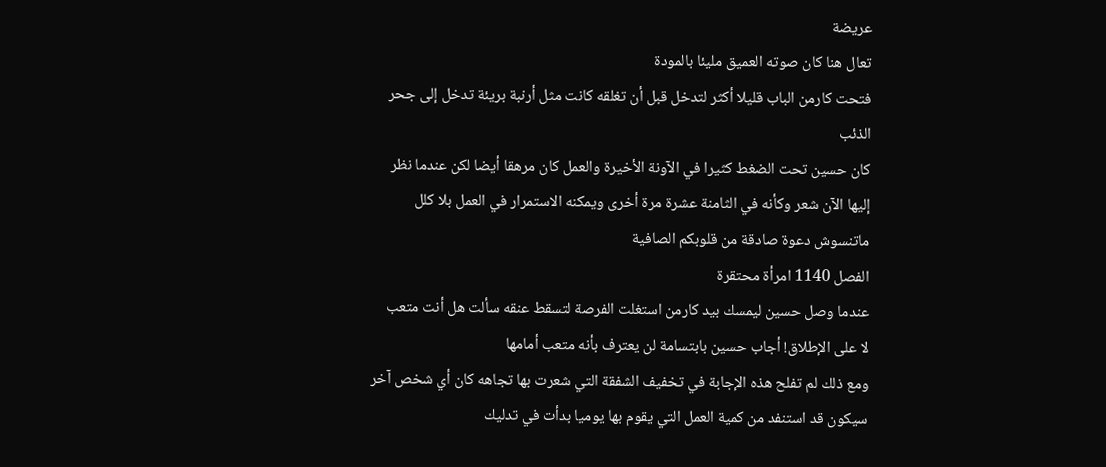عريضة
تعال هنا كان صوته العميق مليئا بالمودة
فتحت كارمن الباب قليلا أكثر لتدخل قبل أن تغلقه كانت مثل أرنبة بريئة تدخل إلى جحر الذئب
كان حسين تحت الضغط كثيرا في الآونة الأخيرة والعمل كان مرهقا أيضا لكن عندما نظر إليها الآن شعر وكأنه في الثامنة عشرة مرة أخرى ويمكنه الاستمرار في العمل بلا كلل
ماتنسوش دعوة صادقة من قلوبكم الصافية
الفصل 1140 امرأة محتقرة
عندما وصل حسين ليمسك بيد كارمن استغلت الفرصة لتسقط عنقه سألت هل أنت متعب
لا على الإطلاق! أجاب حسين بابتسامة لن يعترف بأنه متعب أمامها
ومع ذلك لم تفلح هذه الإجابة في تخفيف الشفقة التي شعرت بها تجاهه كان أي شخص آخر سيكون قد استنفد من كمية العمل التي يقوم بها يوميا بدأت في تدليك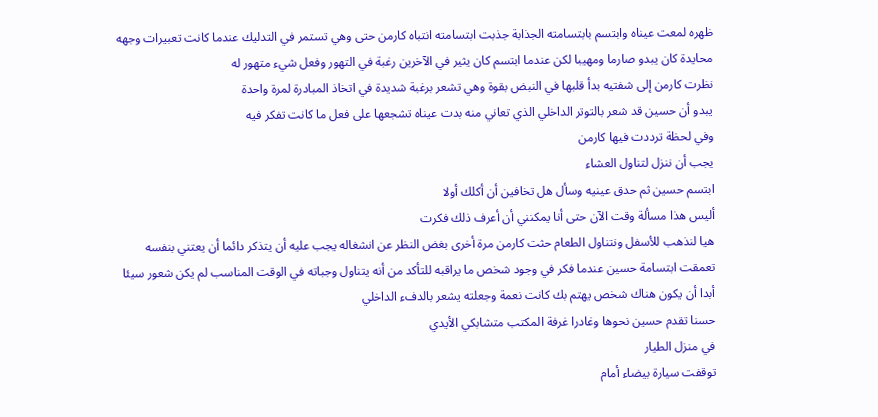ظهره لمعت عيناه وابتسم بابتسامته الجذابة جذبت ابتسامته انتباه كارمن حتى وهي تستمر في التدليك عندما كانت تعبيرات وجهه محايدة كان يبدو صارما ومهيبا لكن عندما ابتسم كان يثير في الآخرين رغبة في التهور وفعل شيء متهور له
نظرت كارمن إلى شفتيه بدأ قلبها في النبض بقوة وهي تشعر برغبة شديدة في اتخاذ المبادرة لمرة واحدة
يبدو أن حسين قد شعر بالتوتر الداخلي الذي تعاني منه بدت عيناه تشجعها على فعل ما كانت تفكر فيه
وفي لحظة ترددت فيها كارمن
يجب أن ننزل لتناول العشاء
ابتسم حسين ثم حدق عينيه وسأل هل تخافين أن أكلك أولا
أليس هذا مسألة وقت الآن حتى أنا يمكنني أن أعرف ذلك فكرت
هيا لنذهب للأسفل ونتناول الطعام حثت كارمن مرة أخرى بغض النظر عن انشغاله يجب عليه أن يتذكر دائما أن يعتني بنفسه
تعمقت ابتسامة حسين عندما فكر في وجود شخص ما يراقبه للتأكد من أنه يتناول وجباته في الوقت المناسب لم يكن شعور سيئا أبدا أن يكون هناك شخص يهتم بك كانت نعمة وجعلته يشعر بالدفء الداخلي
حسنا تقدم حسين نحوها وغادرا غرفة المكتب متشابكي الأيدي
في منزل الطيار
توقفت سيارة بيضاء أمام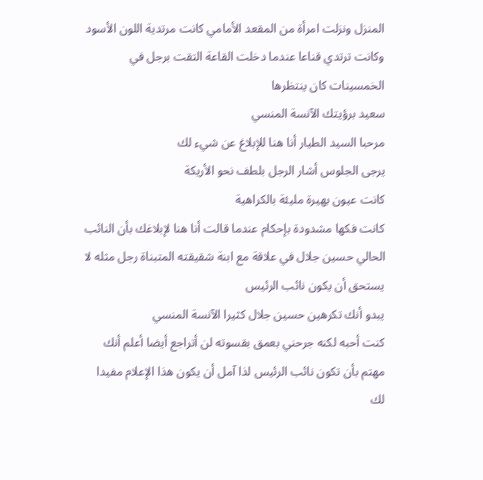المنزل ونزلت امرأة من المقعد الأمامي كانت مرتدية اللون الأسود وكانت ترتدي قناعا عندما دخلت القاعة التقت برجل في الخمسينات كان ينتظرها
سعيد برؤيتك الآنسة المنسي
مرحبا السيد الطيار أنا هنا للإبلاغ عن شيء لك
يرجى الجلوس أشار الرجل بلطف نحو الأريكة
كانت عيون بهيرة مليئة بالكراهية
كانت فكها مشدودة بإحكام عندما قالت أنا هنا لإبلاغك بأن النائب الحالي حسين جلال في علاقة مع ابنة شقيقته المتبناة رجل مثله لا يستحق أن يكون نائب الرئيس
يبدو أنك تكرهين حسين جلال كثيرا الآنسة المنسي
كنت أحبه لكنه جرحني بعمق بقسوته لن أتراجع أيضا أعلم أنك مهتم بأن تكون نائب الرئيس لذا آمل أن يكون هذا الإعلام مفيدا لك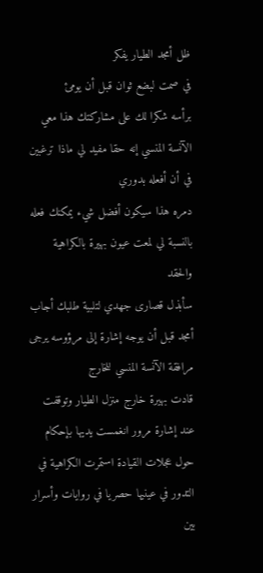ظل أمجد الطيار يفكر
في صمت لبضع ثوان قبل أن يومئ
برأسه شكرا لك على مشاركتك هذا معي الآنسة المنسي إنه حقا مفيد لي ماذا ترغبين في أن أفعله بدوري
دمره هذا سيكون أفضل شيء يمكنك فعله بالنسبة لي لمعت عيون بهيرة بالكراهية والحقد
سأبذل قصارى جهدي لتلبية طلبك أجاب أمجد قبل أن يوجه إشارة إلى مرؤوسه يرجى مرافقة الآنسة المنسي للخارج
قادت بهيرة خارج منزل الطيار وتوقفت عند إشارة مرور انغمست يديها بإحكام حول عجلات القيادة استمرت الكراهية في التدور في عينيها حصريا في روايات وأسرار بين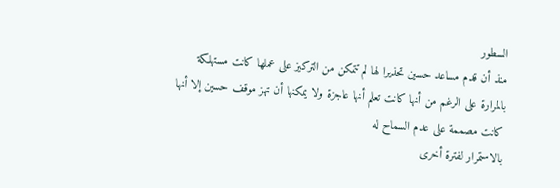السطور
منذ أن قدم مساعد حسين تحذيرا لها لم تتمكن من التركيز على عملها كانت مستهلكة بالمرارة على الرغم من أنها كانت تعلم أنها عاجزة ولا يمكنها أن تهز موقف حسين إلا أنها كانت مصممة على عدم السماح له
بالاستمرار لفترة أخرى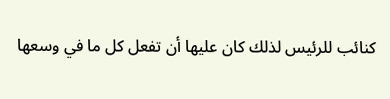كنائب للرئيس لذلك كان عليها أن تفعل كل ما في وسعها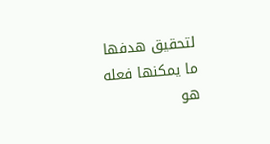لتحقيق هدفها
ما يمكنها فعله هو